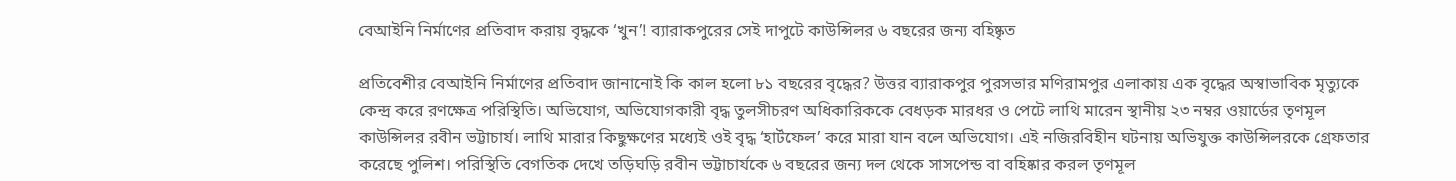বেআইনি নির্মাণের প্রতিবাদ করায় বৃদ্ধকে ‘খুন’! ব্যারাকপুরের সেই দাপুটে কাউন্সিলর ৬ বছরের জন্য বহিষ্কৃত

প্রতিবেশীর বেআইনি নির্মাণের প্রতিবাদ জানানোই কি কাল হলো ৮১ বছরের বৃদ্ধের? উত্তর ব্যারাকপুর পুরসভার মণিরামপুর এলাকায় এক বৃদ্ধের অস্বাভাবিক মৃত্যুকে কেন্দ্র করে রণক্ষেত্র পরিস্থিতি। অভিযোগ, অভিযোগকারী বৃদ্ধ তুলসীচরণ অধিকারিককে বেধড়ক মারধর ও পেটে লাথি মারেন স্থানীয় ২৩ নম্বর ওয়ার্ডের তৃণমূল কাউন্সিলর রবীন ভট্টাচার্য। লাথি মারার কিছুক্ষণের মধ্যেই ওই বৃদ্ধ ‘হার্টফেল’ করে মারা যান বলে অভিযোগ। এই নজিরবিহীন ঘটনায় অভিযুক্ত কাউন্সিলরকে গ্রেফতার করেছে পুলিশ। পরিস্থিতি বেগতিক দেখে তড়িঘড়ি রবীন ভট্টাচার্যকে ৬ বছরের জন্য দল থেকে সাসপেন্ড বা বহিষ্কার করল তৃণমূল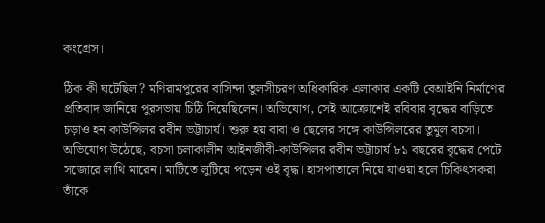কংগ্রেস।

ঠিক কী ঘটেছিল? মণিরামপুরের বাসিন্দা তুলসীচরণ অধিকারিক এলাকার একটি বেআইনি নির্মাণের প্রতিবাদ জানিয়ে পুরসভায় চিঠি দিয়েছিলেন। অভিযোগ, সেই আক্রোশেই রবিবার বৃদ্ধের বাড়িতে চড়াও হন কাউন্সিলর রবীন ভট্টাচার্য। শুরু হয় বাবা ও ছেলের সঙ্গে কাউন্সিলরের তুমুল বচসা। অভিযোগ উঠেছে, বচসা চলাকালীন আইনজীবী-কাউন্সিলর রবীন ভট্টাচার্য ৮১ বছরের বৃদ্ধের পেটে সজোরে লাথি মারেন। মাটিতে লুটিয়ে পড়েন ওই বৃদ্ধ। হাসপাতালে নিয়ে যাওয়া হলে চিকিৎসকরা তাঁকে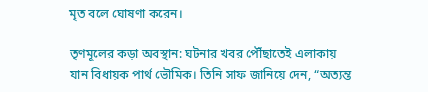মৃত বলে ঘোষণা করেন।

তৃণমূলের কড়া অবস্থান: ঘটনার খবর পৌঁছাতেই এলাকায় যান বিধায়ক পার্থ ভৌমিক। তিনি সাফ জানিয়ে দেন, “অত্যন্ত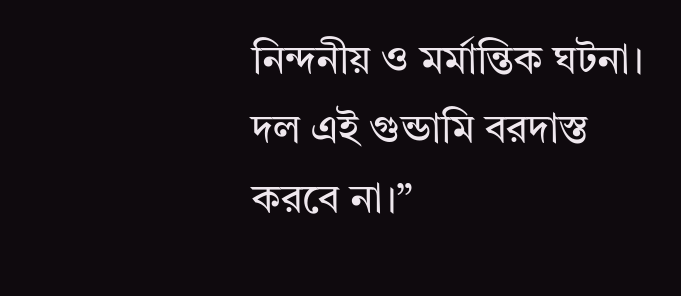নিন্দনীয় ও মর্মান্তিক ঘটনা। দল এই গুন্ডামি বরদাস্ত করবে না।”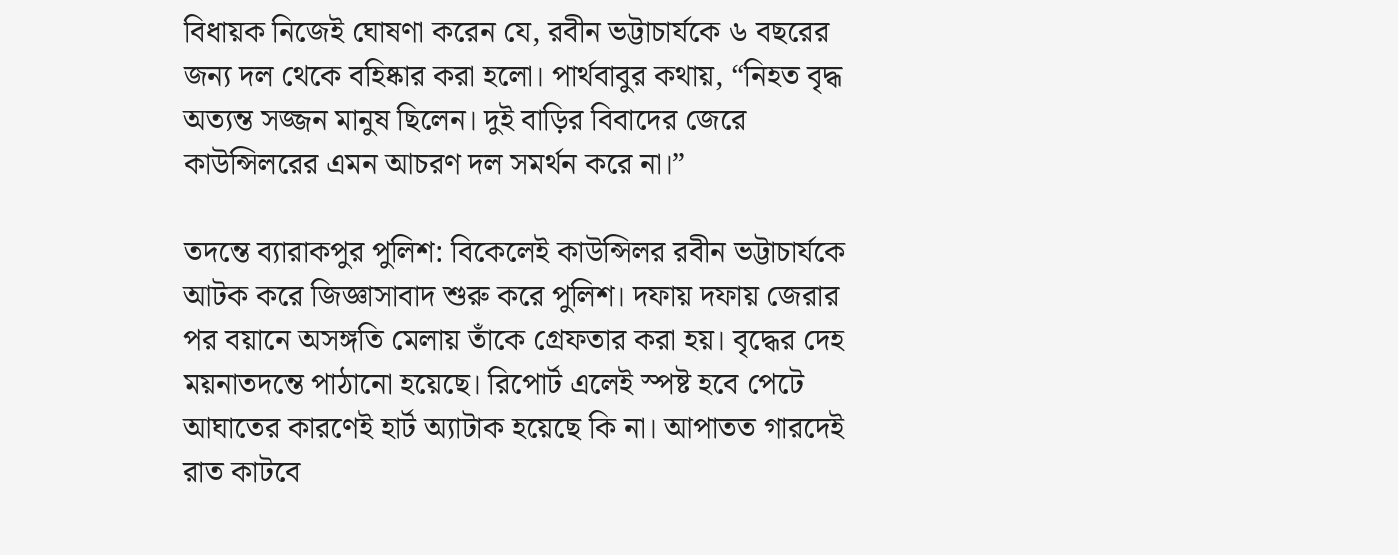বিধায়ক নিজেই ঘোষণা করেন যে, রবীন ভট্টাচার্যকে ৬ বছরের জন্য দল থেকে বহিষ্কার করা হলো। পার্থবাবুর কথায়, “নিহত বৃদ্ধ অত্যন্ত সজ্জন মানুষ ছিলেন। দুই বাড়ির বিবাদের জেরে কাউন্সিলরের এমন আচরণ দল সমর্থন করে না।”

তদন্তে ব্যারাকপুর পুলিশ: বিকেলেই কাউন্সিলর রবীন ভট্টাচার্যকে আটক করে জিজ্ঞাসাবাদ শুরু করে পুলিশ। দফায় দফায় জেরার পর বয়ানে অসঙ্গতি মেলায় তাঁকে গ্রেফতার করা হয়। বৃদ্ধের দেহ ময়নাতদন্তে পাঠানো হয়েছে। রিপোর্ট এলেই স্পষ্ট হবে পেটে আঘাতের কারণেই হার্ট অ্যাটাক হয়েছে কি না। আপাতত গারদেই রাত কাটবে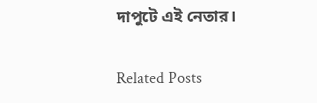দাপুটে এই নেতার।

Related Posts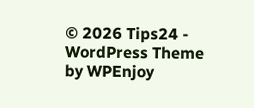© 2026 Tips24 - WordPress Theme by WPEnjoy